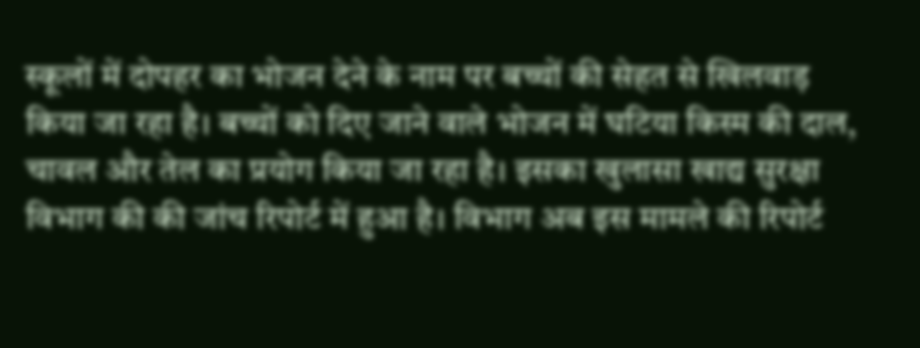स्कूलों में दोपहर का भोजन देने के नाम पर बच्चों की सेहत से खिलवाड़ किया जा रहा है। बच्चों को दिए जाने वाले भोजन में घटिया किस्म की दाल, चावल और तेल का प्रयोग किया जा रहा है। इसका खुलासा खाद्य सुरक्षा विभाग की की जांच रिपोर्ट में हुआ है। विभाग अब इस मामले की रिपोर्ट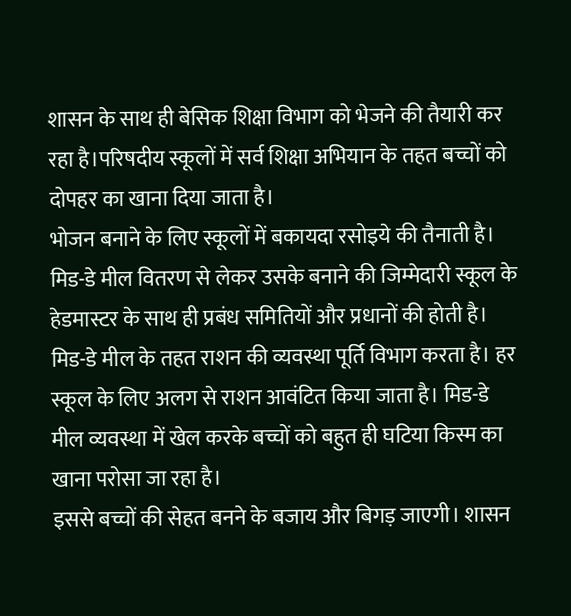शासन के साथ ही बेसिक शिक्षा विभाग को भेजने की तैयारी कर रहा है।परिषदीय स्कूलों में सर्व शिक्षा अभियान के तहत बच्चों को दोपहर का खाना दिया जाता है।
भोजन बनाने के लिए स्कूलों में बकायदा रसोइये की तैनाती है। मिड-डे मील वितरण से लेकर उसके बनाने की जिम्मेदारी स्कूल के हेडमास्टर के साथ ही प्रबंध समितियों और प्रधानों की होती है। मिड-डे मील के तहत राशन की व्यवस्था पूर्ति विभाग करता है। हर स्कूल के लिए अलग से राशन आवंटित किया जाता है। मिड-डे मील व्यवस्था में खेल करके बच्चों को बहुत ही घटिया किस्म का खाना परोसा जा रहा है।
इससे बच्चों की सेहत बनने के बजाय और बिगड़ जाएगी। शासन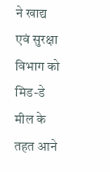ने खाद्य एवं सुरक्षा विभाग को मिड-डे मील के तहत आने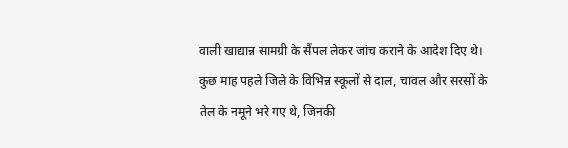वाली खाद्यान्न सामग्री के सैंपल लेकर जांच कराने के आदेश दिए थे। कुछ माह पहले जिले के विभिन्न स्कूलों से दाल, चावल और सरसों के तेल के नमूने भरे गए थे, जिनकी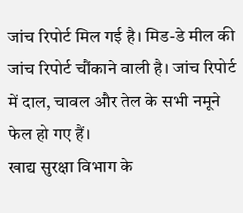जांच रिपोर्ट मिल गई है। मिड-डे मील की जांच रिपोर्ट चौंकाने वाली है। जांच रिपोर्ट में दाल, चावल और तेल के सभी नमूने फेल हो गए हैं।
खाद्य सुरक्षा विभाग के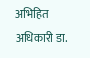अभिहित अधिकारी डा.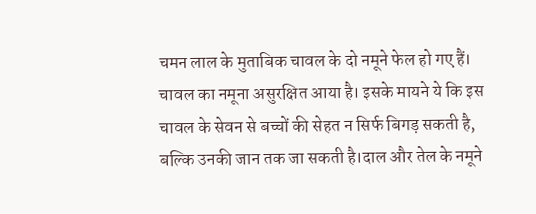चमन लाल के मुताबिक चावल के दो नमूने फेल हो गए हैं। चावल का नमूना असुरक्षित आया है। इसके मायने ये कि इस चावल के सेवन से बच्चों की सेहत न सिर्फ बिगड़ सकती है, बल्कि उनकी जान तक जा सकती है।दाल और तेल के नमूने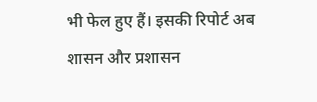भी फेल हुए हैं। इसकी रिपोर्ट अब शासन और प्रशासन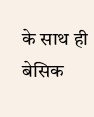के साथ ही बेसिक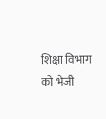शिक्षा विभाग को भेजी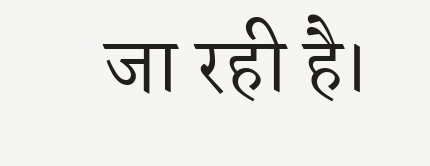जा रही है।